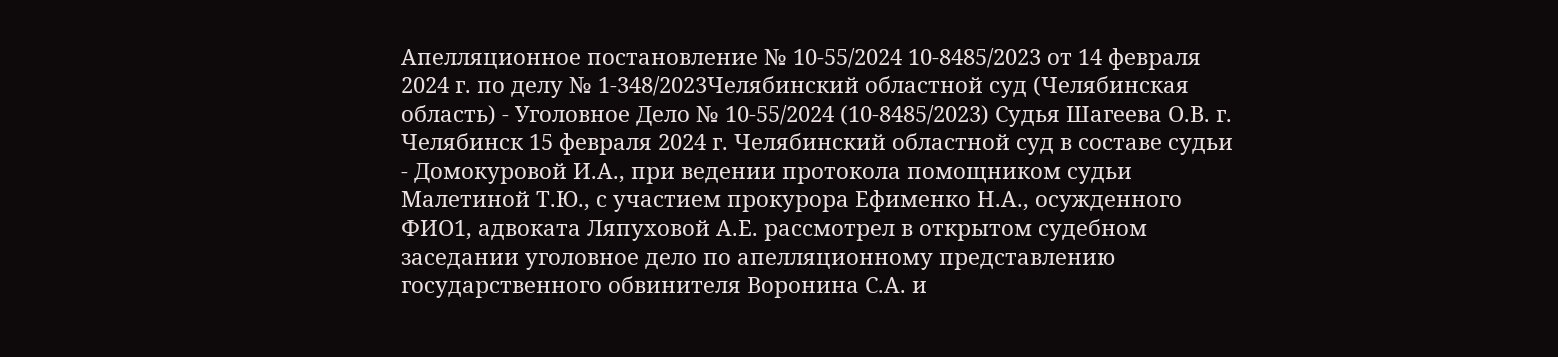Апелляционное постановление № 10-55/2024 10-8485/2023 от 14 февраля 2024 г. по делу № 1-348/2023Челябинский областной суд (Челябинская область) - Уголовное Дело № 10-55/2024 (10-8485/2023) Судья Шагеева О.В. г. Челябинск 15 февраля 2024 г. Челябинский областной суд в составе судьи - Домокуровой И.А., при ведении протокола помощником судьи Малетиной Т.Ю., с участием прокурора Ефименко Н.А., осужденного ФИО1, адвоката Ляпуховой А.Е. рассмотрел в открытом судебном заседании уголовное дело по апелляционному представлению государственного обвинителя Воронина С.А. и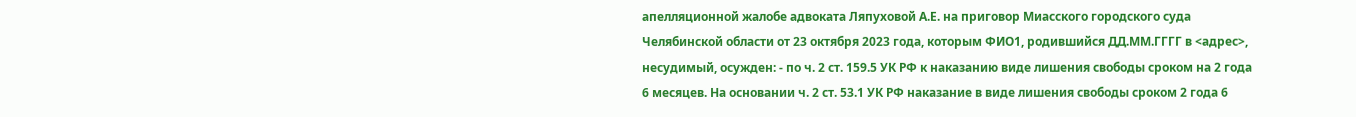апелляционной жалобе адвоката Ляпуховой А.Е. на приговор Миасского городского суда Челябинской области от 23 октября 2023 года, которым ФИО1, родившийся ДД.ММ.ГГГГ в <адрес>, несудимый, осужден: - по ч. 2 ст. 159.5 УК РФ к наказанию виде лишения свободы сроком на 2 года 6 месяцев. На основании ч. 2 ст. 53.1 УК РФ наказание в виде лишения свободы сроком 2 года 6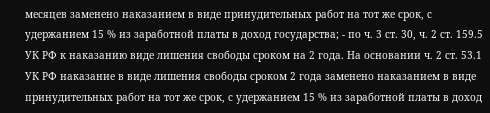месяцев заменено наказанием в виде принудительных работ на тот же срок, с удержанием 15 % из заработной платы в доход государства; - по ч. 3 ст. 30, ч. 2 ст. 159.5 УК РФ к наказанию виде лишения свободы сроком на 2 года. На основании ч. 2 ст. 53.1 УК РФ наказание в виде лишения свободы сроком 2 года заменено наказанием в виде принудительных работ на тот же срок, с удержанием 15 % из заработной платы в доход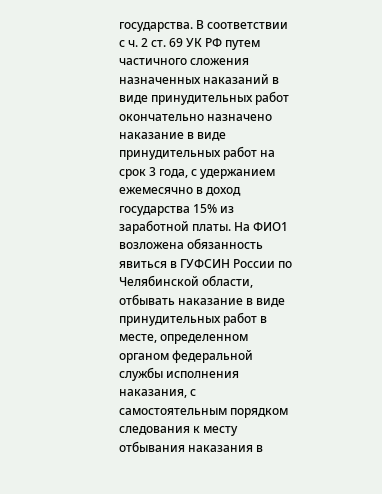государства. В соответствии с ч. 2 ст. 69 УК РФ путем частичного сложения назначенных наказаний в виде принудительных работ окончательно назначено наказание в виде принудительных работ на срок 3 года, с удержанием ежемесячно в доход государства 15% из заработной платы. На ФИО1 возложена обязанность явиться в ГУФСИН России по Челябинской области, отбывать наказание в виде принудительных работ в месте, определенном органом федеральной службы исполнения наказания, с самостоятельным порядком следования к месту отбывания наказания в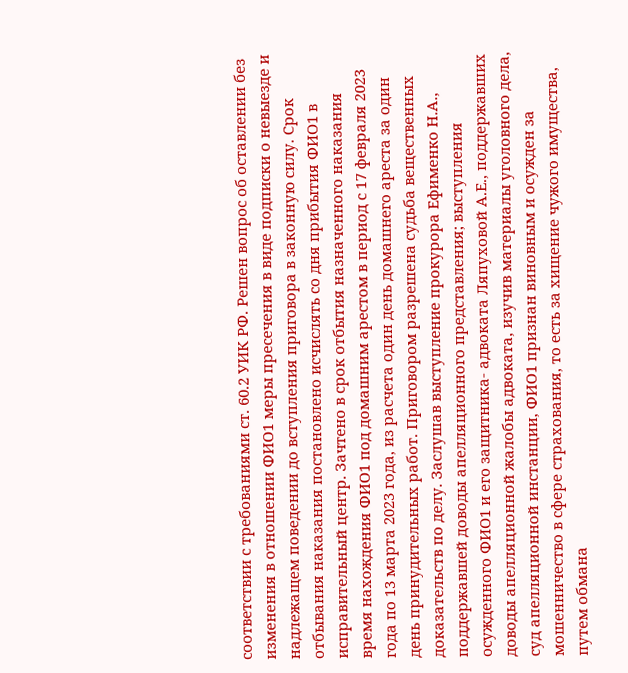соответствии с требованиями ст. 60.2 УИК РФ. Решен вопрос об оставлении без изменения в отношении ФИО1 меры пресечения в виде подписки о невыезде и надлежащем поведении до вступления приговора в законную силу. Срок отбывания наказания постановлено исчислять со дня прибытия ФИО1 в исправительный центр. Зачтено в срок отбытия назначенного наказания время нахождения ФИО1 под домашним арестом в период с 17 февраля 2023 года по 13 марта 2023 года, из расчета один день домашнего ареста за один день принудительных работ. Приговором разрешена судьба вещественных доказательств по делу. Заслушав выступление прокурора Ефименко Н.А., поддержавшей доводы апелляционного представления; выступления осужденного ФИО1 и его защитника- адвоката Ляпуховой А.Е., поддержавших доводы апелляционной жалобы адвоката, изучив материалы уголовного дела, суд апелляционной инстанции, ФИО1 признан виновным и осужден за мошенничество в сфере страхования, то есть за хищение чужого имущества, путем обмана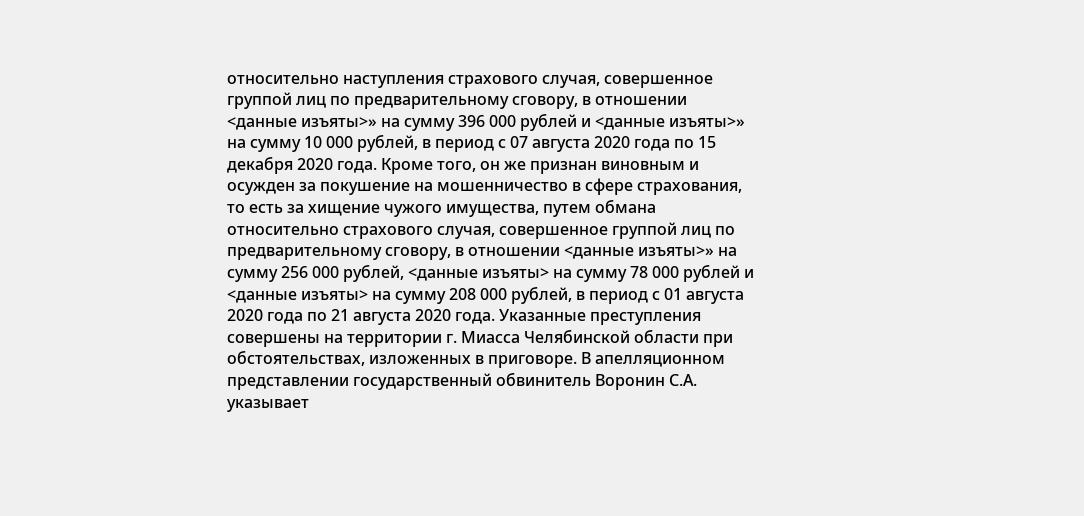относительно наступления страхового случая, совершенное группой лиц по предварительному сговору, в отношении <данные изъяты>» на сумму 396 000 рублей и <данные изъяты>» на сумму 10 000 рублей, в период с 07 августа 2020 года по 15 декабря 2020 года. Кроме того, он же признан виновным и осужден за покушение на мошенничество в сфере страхования, то есть за хищение чужого имущества, путем обмана относительно страхового случая, совершенное группой лиц по предварительному сговору, в отношении <данные изъяты>» на сумму 256 000 рублей, <данные изъяты> на сумму 78 000 рублей и <данные изъяты> на сумму 208 000 рублей, в период с 01 августа 2020 года по 21 августа 2020 года. Указанные преступления совершены на территории г. Миасса Челябинской области при обстоятельствах, изложенных в приговоре. В апелляционном представлении государственный обвинитель Воронин С.А. указывает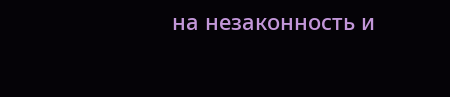на незаконность и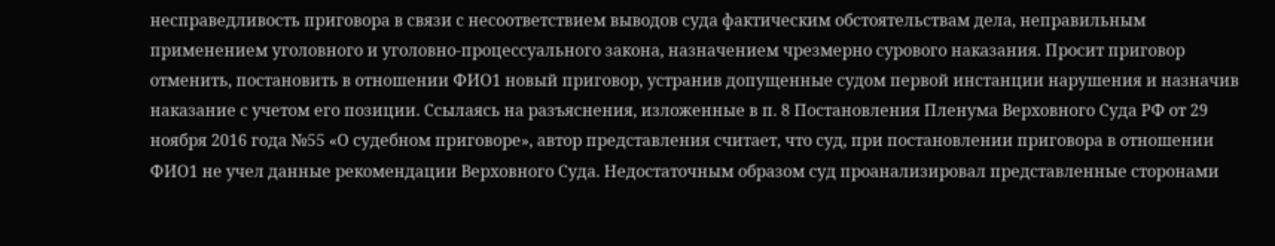несправедливость приговора в связи с несоответствием выводов суда фактическим обстоятельствам дела, неправильным применением уголовного и уголовно-процессуального закона, назначением чрезмерно сурового наказания. Просит приговор отменить, постановить в отношении ФИО1 новый приговор, устранив допущенные судом первой инстанции нарушения и назначив наказание с учетом его позиции. Ссылаясь на разъяснения, изложенные в п. 8 Постановления Пленума Верховного Суда РФ от 29 ноября 2016 года №55 «О судебном приговоре», автор представления считает, что суд, при постановлении приговора в отношении ФИО1 не учел данные рекомендации Верховного Суда. Недостаточным образом суд проанализировал представленные сторонами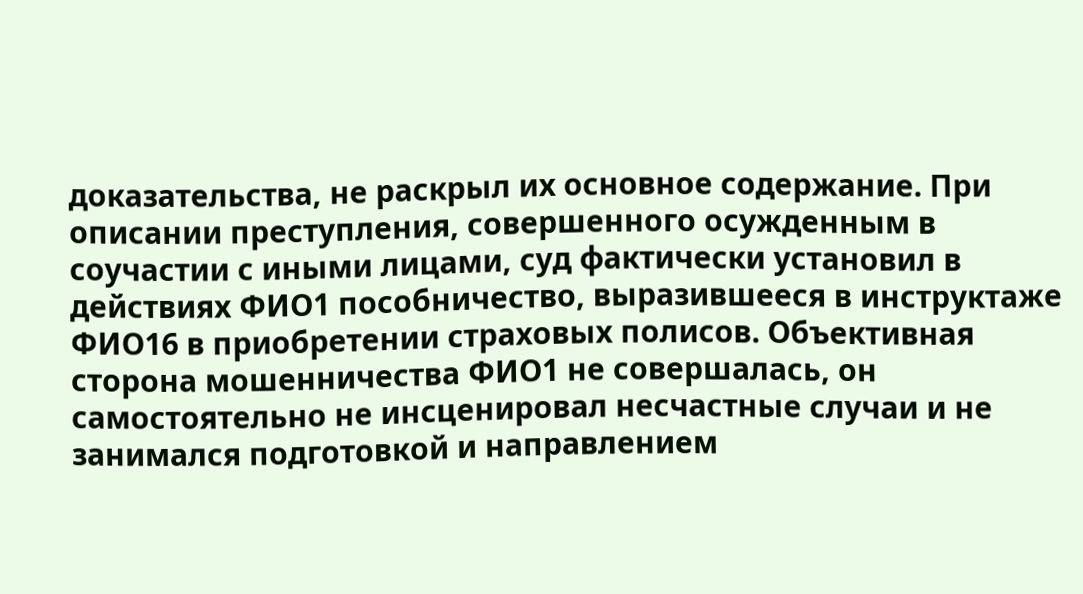доказательства, не раскрыл их основное содержание. При описании преступления, совершенного осужденным в соучастии с иными лицами, суд фактически установил в действиях ФИО1 пособничество, выразившееся в инструктаже ФИО16 в приобретении страховых полисов. Объективная сторона мошенничества ФИО1 не совершалась, он самостоятельно не инсценировал несчастные случаи и не занимался подготовкой и направлением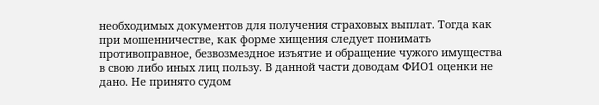необходимых документов для получения страховых выплат. Тогда как при мошенничестве, как форме хищения следует понимать противоправное, безвозмездное изъятие и обращение чужого имущества в свою либо иных лиц пользу. В данной части доводам ФИО1 оценки не дано. Не принято судом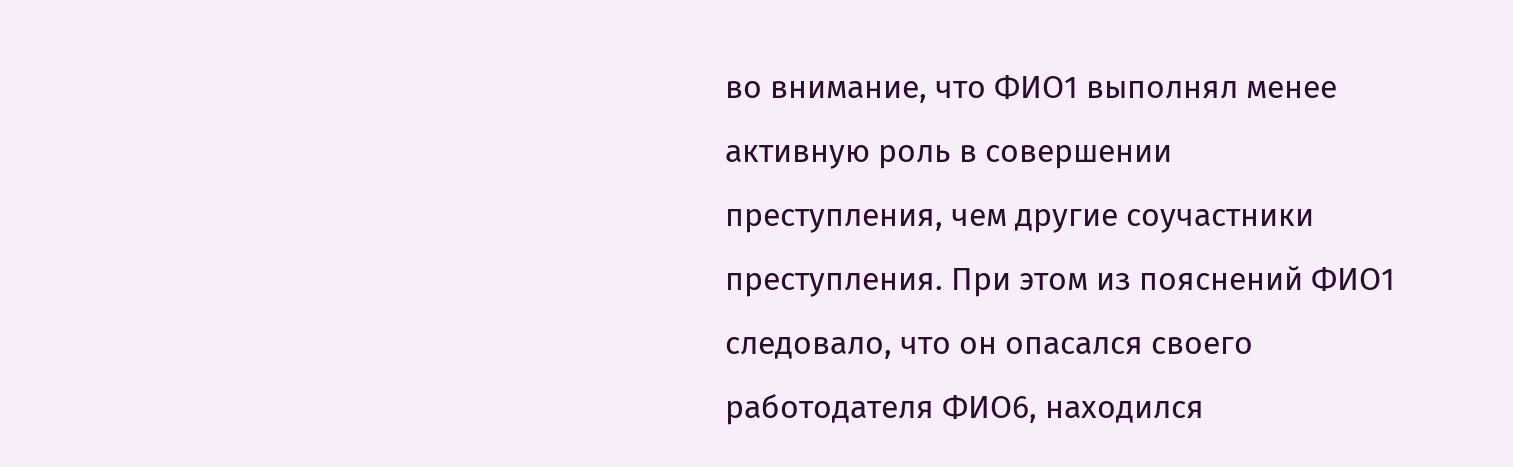во внимание, что ФИО1 выполнял менее активную роль в совершении преступления, чем другие соучастники преступления. При этом из пояснений ФИО1 следовало, что он опасался своего работодателя ФИО6, находился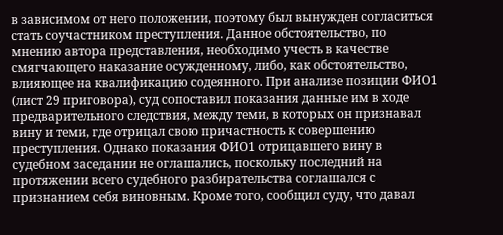в зависимом от него положении, поэтому был вынужден согласиться стать соучастником преступления. Данное обстоятельство, по мнению автора представления, необходимо учесть в качестве смягчающего наказание осужденному, либо, как обстоятельство, влияющее на квалификацию содеянного. При анализе позиции ФИО1 (лист 29 приговора), суд сопоставил показания данные им в ходе предварительного следствия, между теми, в которых он признавал вину и теми, где отрицал свою причастность к совершению преступления. Однако показания ФИО1 отрицавшего вину в судебном заседании не оглашались, поскольку последний на протяжении всего судебного разбирательства соглашался с признанием себя виновным. Кроме того, сообщил суду, что давал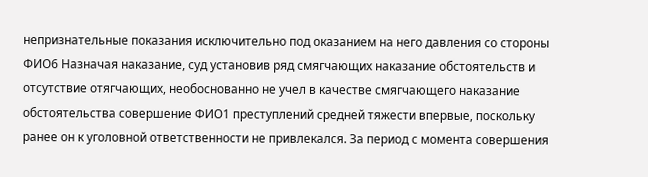непризнательные показания исключительно под оказанием на него давления со стороны ФИО6 Назначая наказание, суд установив ряд смягчающих наказание обстоятельств и отсутствие отягчающих, необоснованно не учел в качестве смягчающего наказание обстоятельства совершение ФИО1 преступлений средней тяжести впервые, поскольку ранее он к уголовной ответственности не привлекался. За период с момента совершения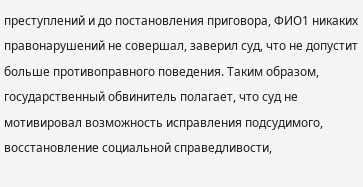преступлений и до постановления приговора, ФИО1 никаких правонарушений не совершал, заверил суд, что не допустит больше противоправного поведения. Таким образом, государственный обвинитель полагает, что суд не мотивировал возможность исправления подсудимого, восстановление социальной справедливости,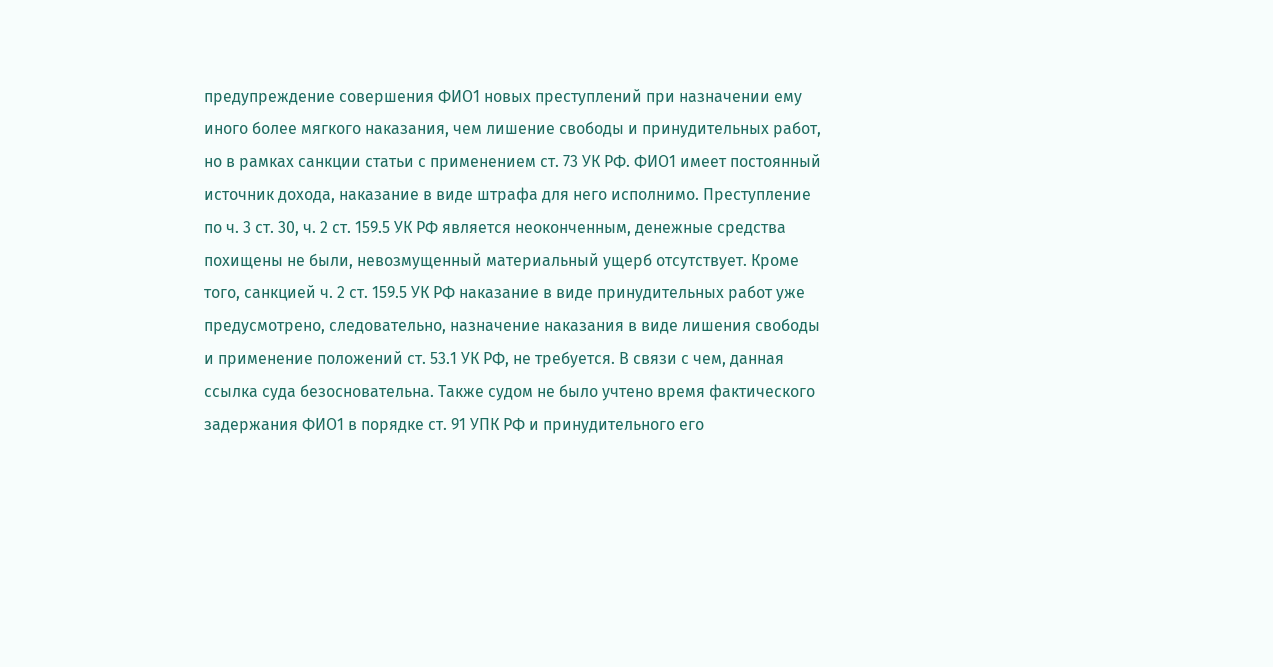предупреждение совершения ФИО1 новых преступлений при назначении ему иного более мягкого наказания, чем лишение свободы и принудительных работ, но в рамках санкции статьи с применением ст. 73 УК РФ. ФИО1 имеет постоянный источник дохода, наказание в виде штрафа для него исполнимо. Преступление по ч. 3 ст. 30, ч. 2 ст. 159.5 УК РФ является неоконченным, денежные средства похищены не были, невозмущенный материальный ущерб отсутствует. Кроме того, санкцией ч. 2 ст. 159.5 УК РФ наказание в виде принудительных работ уже предусмотрено, следовательно, назначение наказания в виде лишения свободы и применение положений ст. 53.1 УК РФ, не требуется. В связи с чем, данная ссылка суда безосновательна. Также судом не было учтено время фактического задержания ФИО1 в порядке ст. 91 УПК РФ и принудительного его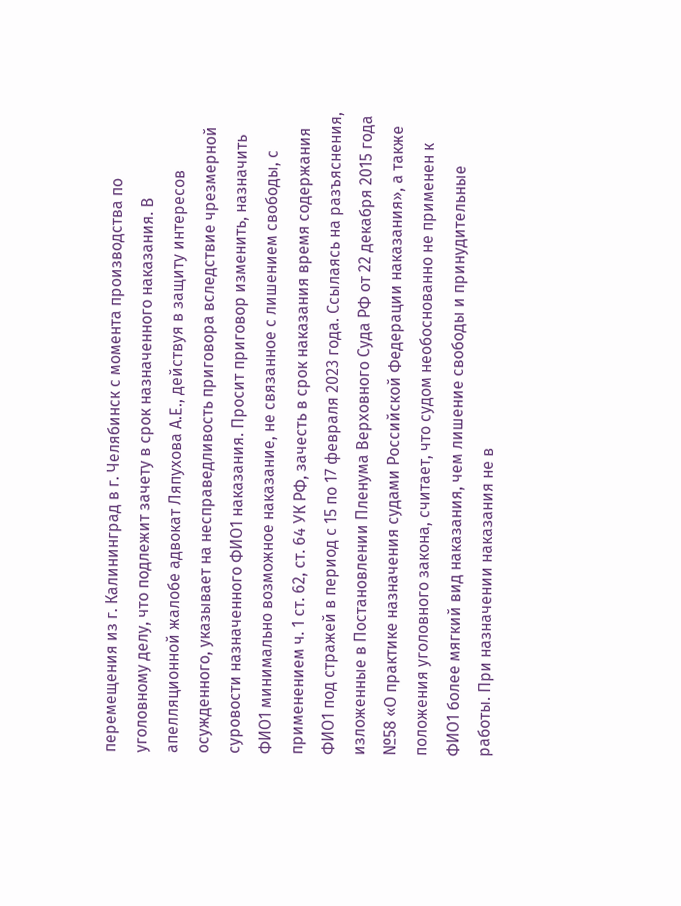перемещения из г. Калининград в г. Челябинск с момента производства по уголовному делу, что подлежит зачету в срок назначенного наказания. В апелляционной жалобе адвокат Ляпухова А.Е., действуя в защиту интересов осужденного, указывает на несправедливость приговора вследствие чрезмерной суровости назначенного ФИО1 наказания. Просит приговор изменить, назначить ФИО1 минимально возможное наказание, не связанное с лишением свободы, с применением ч. 1 ст. 62, ст. 64 УК РФ, зачесть в срок наказания время содержания ФИО1 под стражей в период с 15 по 17 февраля 2023 года. Ссылаясь на разъяснения, изложенные в Постановлении Пленума Верховного Суда РФ от 22 декабря 2015 года №58 «О практике назначения судами Российской Федерации наказания», а также положения уголовного закона, считает, что судом необоснованно не применен к ФИО1 более мягкий вид наказания, чем лишение свободы и принудительные работы. При назначении наказания не в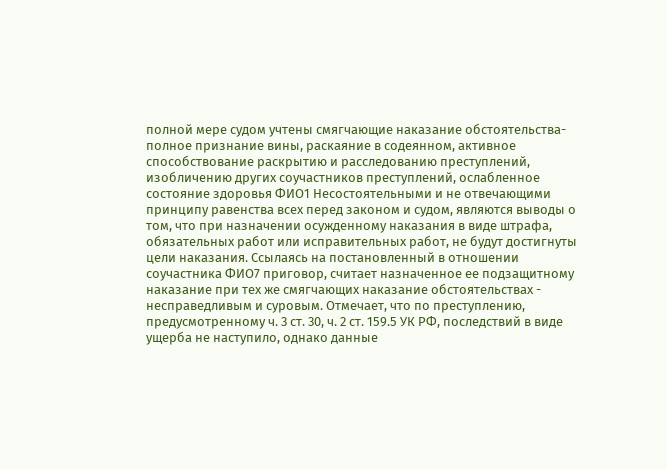полной мере судом учтены смягчающие наказание обстоятельства- полное признание вины, раскаяние в содеянном, активное способствование раскрытию и расследованию преступлений, изобличению других соучастников преступлений, ослабленное состояние здоровья ФИО1 Несостоятельными и не отвечающими принципу равенства всех перед законом и судом, являются выводы о том, что при назначении осужденному наказания в виде штрафа, обязательных работ или исправительных работ, не будут достигнуты цели наказания. Ссылаясь на постановленный в отношении соучастника ФИО7 приговор, считает назначенное ее подзащитному наказание при тех же смягчающих наказание обстоятельствах - несправедливым и суровым. Отмечает, что по преступлению, предусмотренному ч. 3 ст. 30, ч. 2 ст. 159.5 УК РФ, последствий в виде ущерба не наступило, однако данные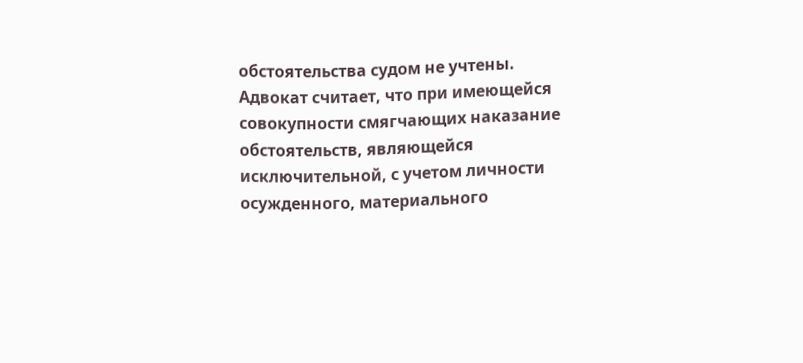обстоятельства судом не учтены. Адвокат считает, что при имеющейся совокупности смягчающих наказание обстоятельств, являющейся исключительной, с учетом личности осужденного, материального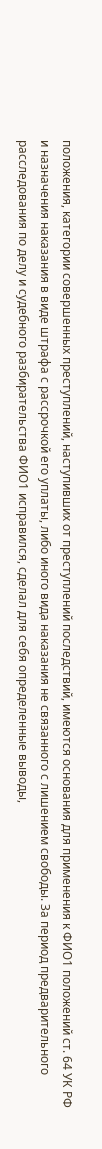положения, категории совершенных преступлений, наступивших от преступлений последствий, имеются основания для применения к ФИО1 положений ст. 64 УК РФ и назначения наказания в виде штрафа с рассрочкой его уплаты, либо иного вида наказания не связанного с лишением свободы. За период предварительного расследования по делу и судебного разбирательства ФИО1 исправился, сделал для себя определенные выводы,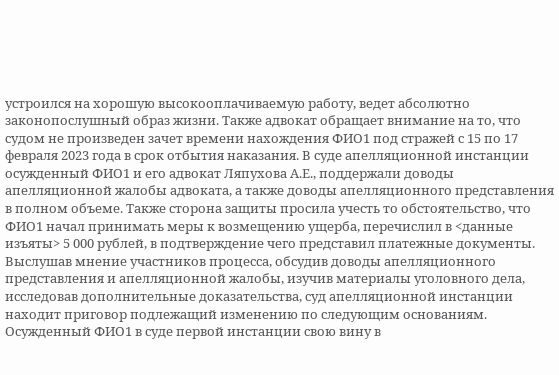устроился на хорошую высокооплачиваемую работу, ведет абсолютно законопослушный образ жизни. Также адвокат обращает внимание на то, что судом не произведен зачет времени нахождения ФИО1 под стражей с 15 по 17 февраля 2023 года в срок отбытия наказания. В суде апелляционной инстанции осужденный ФИО1 и его адвокат Ляпухова А.Е., поддержали доводы апелляционной жалобы адвоката, а также доводы апелляционного представления в полном объеме. Также сторона защиты просила учесть то обстоятельство, что ФИО1 начал принимать меры к возмещению ущерба, перечислил в <данные изъяты> 5 000 рублей, в подтверждение чего представил платежные документы. Выслушав мнение участников процесса, обсудив доводы апелляционного представления и апелляционной жалобы, изучив материалы уголовного дела, исследовав дополнительные доказательства, суд апелляционной инстанции находит приговор подлежащий изменению по следующим основаниям. Осужденный ФИО1 в суде первой инстанции свою вину в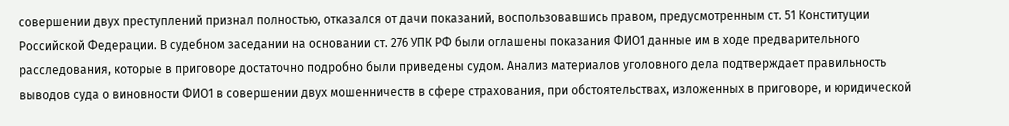совершении двух преступлений признал полностью, отказался от дачи показаний, воспользовавшись правом, предусмотренным ст. 51 Конституции Российской Федерации. В судебном заседании на основании ст. 276 УПК РФ были оглашены показания ФИО1 данные им в ходе предварительного расследования, которые в приговоре достаточно подробно были приведены судом. Анализ материалов уголовного дела подтверждает правильность выводов суда о виновности ФИО1 в совершении двух мошенничеств в сфере страхования, при обстоятельствах, изложенных в приговоре, и юридической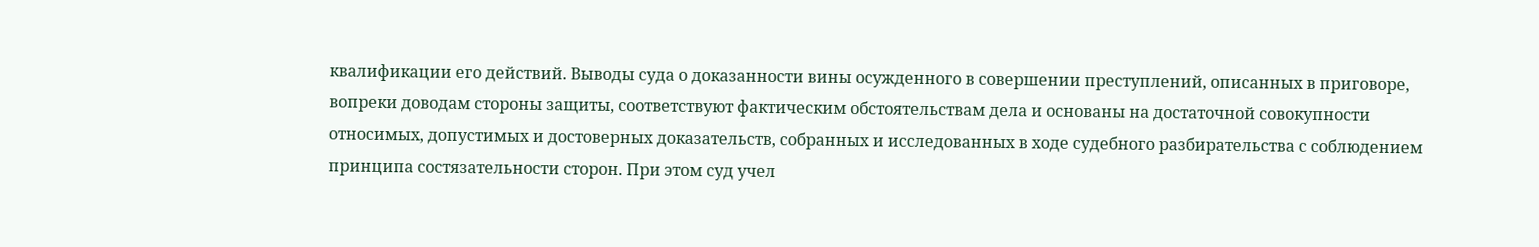квалификации его действий. Выводы суда о доказанности вины осужденного в совершении преступлений, описанных в приговоре, вопреки доводам стороны защиты, соответствуют фактическим обстоятельствам дела и основаны на достаточной совокупности относимых, допустимых и достоверных доказательств, собранных и исследованных в ходе судебного разбирательства с соблюдением принципа состязательности сторон. При этом суд учел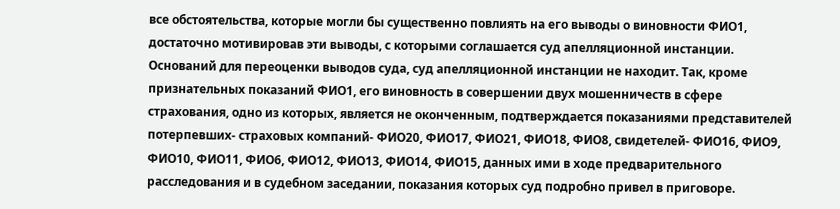все обстоятельства, которые могли бы существенно повлиять на его выводы о виновности ФИО1, достаточно мотивировав эти выводы, с которыми соглашается суд апелляционной инстанции. Оснований для переоценки выводов суда, суд апелляционной инстанции не находит. Так, кроме признательных показаний ФИО1, его виновность в совершении двух мошенничеств в сфере страхования, одно из которых, является не оконченным, подтверждается показаниями представителей потерпевших- страховых компаний- ФИО20, ФИО17, ФИО21, ФИО18, ФИО8, свидетелей- ФИО16, ФИО9, ФИО10, ФИО11, ФИО6, ФИО12, ФИО13, ФИО14, ФИО15, данных ими в ходе предварительного расследования и в судебном заседании, показания которых суд подробно привел в приговоре.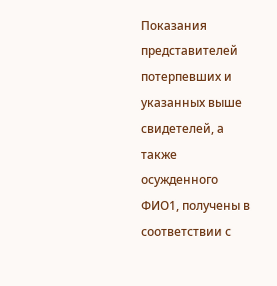Показания представителей потерпевших и указанных выше свидетелей, а также осужденного ФИО1, получены в соответствии с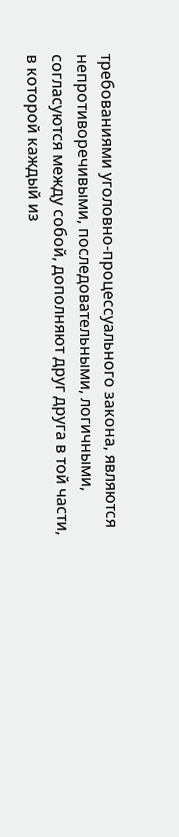требованиями уголовно-процессуального закона, являются непротиворечивыми, последовательными, логичными, согласуются между собой, дополняют друг друга в той части, в которой каждый из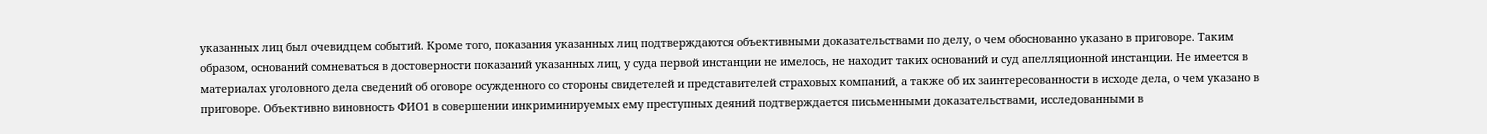указанных лиц был очевидцем событий. Кроме того, показания указанных лиц подтверждаются объективными доказательствами по делу, о чем обоснованно указано в приговоре. Таким образом, оснований сомневаться в достоверности показаний указанных лиц, у суда первой инстанции не имелось, не находит таких оснований и суд апелляционной инстанции. Не имеется в материалах уголовного дела сведений об оговоре осужденного со стороны свидетелей и представителей страховых компаний, а также об их заинтересованности в исходе дела, о чем указано в приговоре. Объективно виновность ФИО1 в совершении инкриминируемых ему преступных деяний подтверждается письменными доказательствами, исследованными в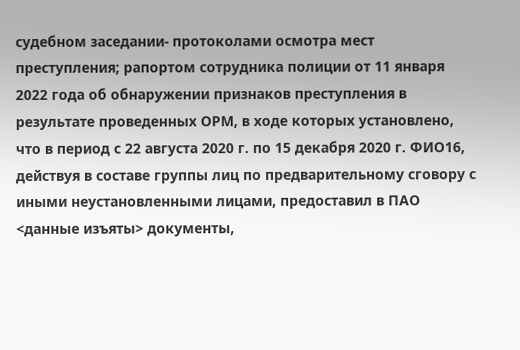судебном заседании- протоколами осмотра мест преступления; рапортом сотрудника полиции от 11 января 2022 года об обнаружении признаков преступления в результате проведенных ОРМ, в ходе которых установлено, что в период с 22 августа 2020 г. по 15 декабря 2020 г. ФИО16, действуя в составе группы лиц по предварительному сговору с иными неустановленными лицами, предоставил в ПАО <данные изъяты> документы,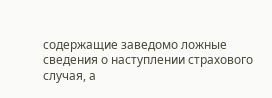содержащие заведомо ложные сведения о наступлении страхового случая, а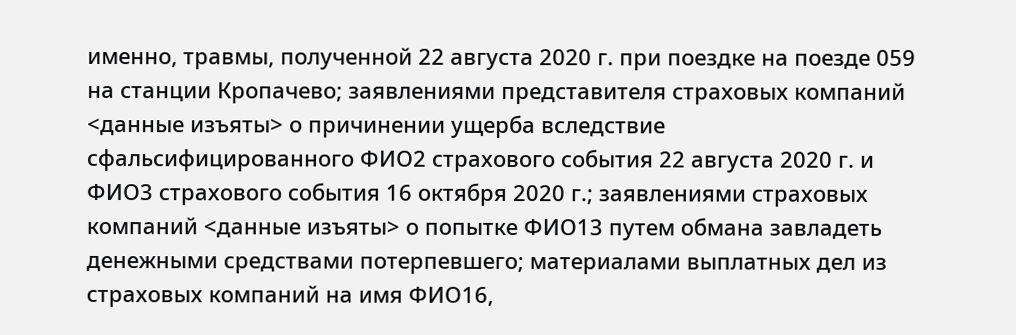именно, травмы, полученной 22 августа 2020 г. при поездке на поезде 059 на станции Кропачево; заявлениями представителя страховых компаний <данные изъяты> о причинении ущерба вследствие сфальсифицированного ФИО2 страхового события 22 августа 2020 г. и ФИО3 страхового события 16 октября 2020 г.; заявлениями страховых компаний <данные изъяты> о попытке ФИО13 путем обмана завладеть денежными средствами потерпевшего; материалами выплатных дел из страховых компаний на имя ФИО16,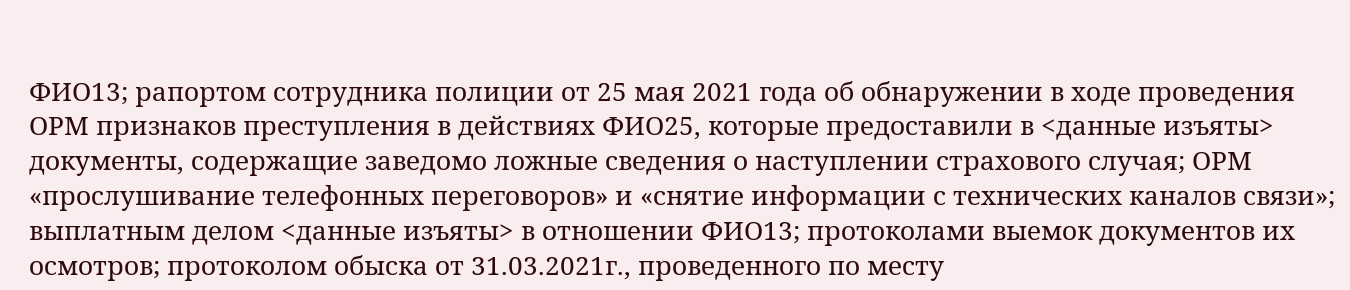ФИО13; рапортом сотрудника полиции от 25 мая 2021 года об обнаружении в ходе проведения ОРМ признаков преступления в действиях ФИО25, которые предоставили в <данные изъяты> документы, содержащие заведомо ложные сведения о наступлении страхового случая; ОРМ «прослушивание телефонных переговоров» и «снятие информации с технических каналов связи»; выплатным делом <данные изъяты> в отношении ФИО13; протоколами выемок документов их осмотров; протоколом обыска от 31.03.2021г., проведенного по месту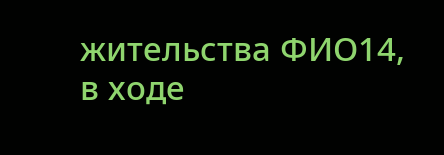жительства ФИО14, в ходе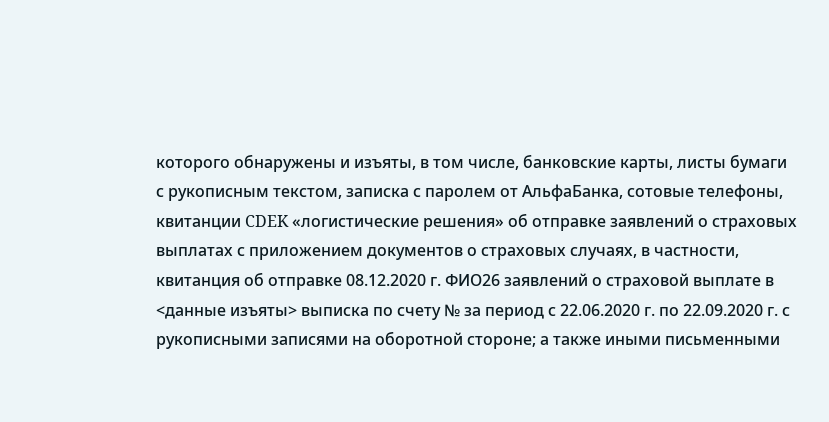которого обнаружены и изъяты, в том числе, банковские карты, листы бумаги с рукописным текстом, записка с паролем от АльфаБанка, сотовые телефоны, квитанции CDEK «логистические решения» об отправке заявлений о страховых выплатах с приложением документов о страховых случаях, в частности, квитанция об отправке 08.12.2020 г. ФИО26 заявлений о страховой выплате в <данные изъяты> выписка по счету № за период с 22.06.2020 г. по 22.09.2020 г. с рукописными записями на оборотной стороне; а также иными письменными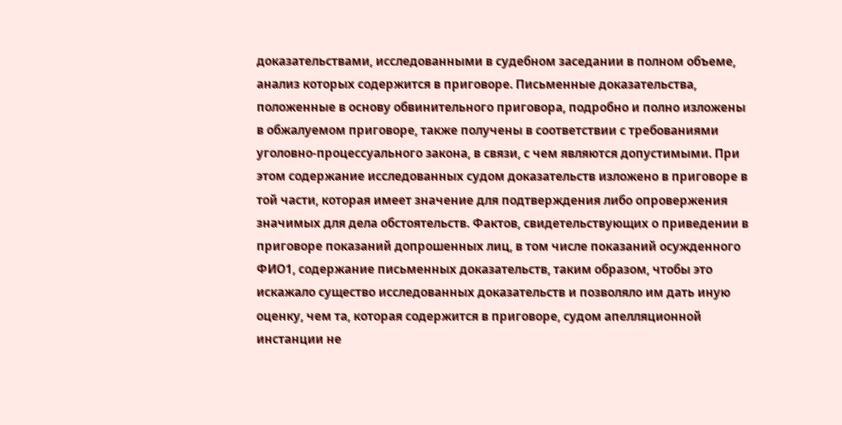доказательствами, исследованными в судебном заседании в полном объеме, анализ которых содержится в приговоре. Письменные доказательства, положенные в основу обвинительного приговора, подробно и полно изложены в обжалуемом приговоре, также получены в соответствии с требованиями уголовно-процессуального закона, в связи, с чем являются допустимыми. При этом содержание исследованных судом доказательств изложено в приговоре в той части, которая имеет значение для подтверждения либо опровержения значимых для дела обстоятельств. Фактов, свидетельствующих о приведении в приговоре показаний допрошенных лиц, в том числе показаний осужденного ФИО1, содержание письменных доказательств, таким образом, чтобы это искажало существо исследованных доказательств и позволяло им дать иную оценку, чем та, которая содержится в приговоре, судом апелляционной инстанции не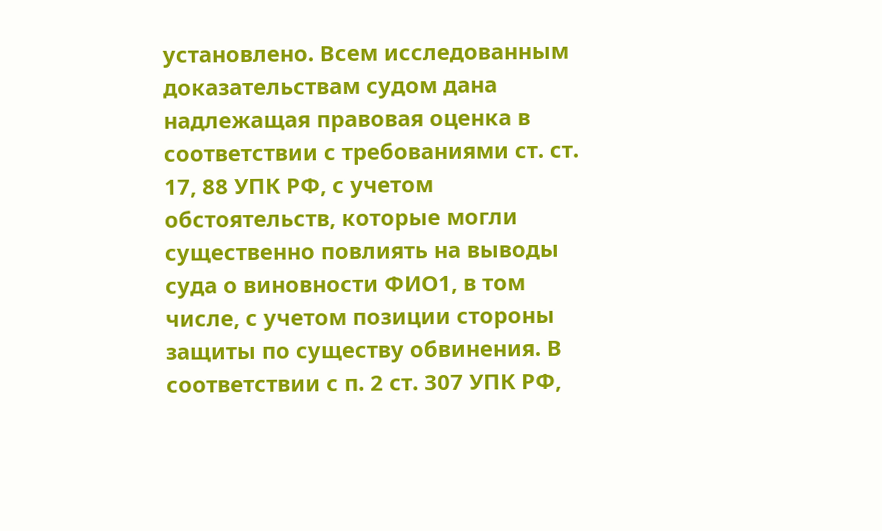установлено. Всем исследованным доказательствам судом дана надлежащая правовая оценка в соответствии с требованиями ст. ст. 17, 88 УПК РФ, с учетом обстоятельств, которые могли существенно повлиять на выводы суда о виновности ФИО1, в том числе, с учетом позиции стороны защиты по существу обвинения. В соответствии с п. 2 ст. 307 УПК РФ,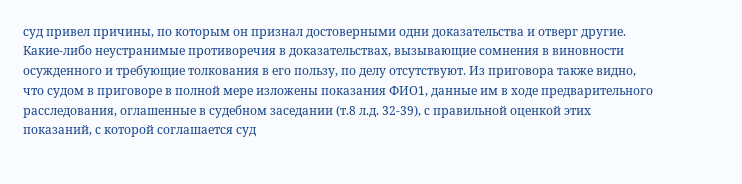суд привел причины, по которым он признал достоверными одни доказательства и отверг другие. Какие-либо неустранимые противоречия в доказательствах, вызывающие сомнения в виновности осужденного и требующие толкования в его пользу, по делу отсутствуют. Из приговора также видно, что судом в приговоре в полной мере изложены показания ФИО1, данные им в ходе предварительного расследования, оглашенные в судебном заседании (т.8 л.д. 32-39), с правильной оценкой этих показаний, с которой соглашается суд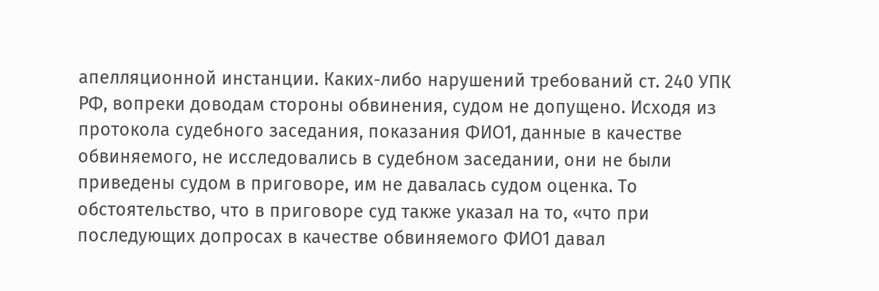апелляционной инстанции. Каких-либо нарушений требований ст. 240 УПК РФ, вопреки доводам стороны обвинения, судом не допущено. Исходя из протокола судебного заседания, показания ФИО1, данные в качестве обвиняемого, не исследовались в судебном заседании, они не были приведены судом в приговоре, им не давалась судом оценка. То обстоятельство, что в приговоре суд также указал на то, «что при последующих допросах в качестве обвиняемого ФИО1 давал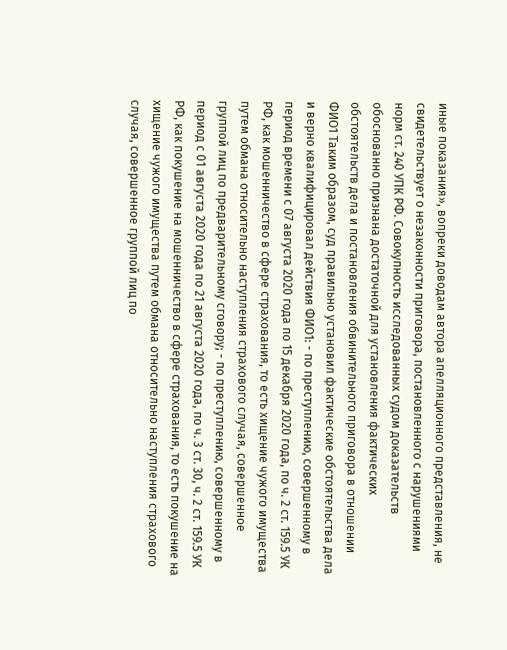иные показания», вопреки доводам автора апелляционного представления, не свидетельствует о незаконности приговора, постановленного с нарушениями норм ст. 240 УПК РФ. Совокупность исследованных судом доказательств обоснованно признана достаточной для установления фактических обстоятельств дела и постановления обвинительного приговора в отношении ФИО1 Таким образом, суд правильно установил фактические обстоятельства дела и верно квалифицировал действия ФИО1: - по преступлению, совершенному в период времени с 07 августа 2020 года по 15 декабря 2020 года, по ч. 2 ст. 159.5 УК РФ, как мошенничество в сфере страхования, то есть хищение чужого имущества путем обмана относительно наступления страхового случая, совершенное группой лиц по предварительному сговору; - по преступлению, совершенному в период с 01 августа 2020 года по 21 августа 2020 года, по ч. 3 ст. 30, ч. 2 ст. 159.5 УК РФ, как покушение на мошенничество в сфере страхования, то есть покушение на хищение чужого имущества путем обмана относительно наступления страхового случая, совершенное группой лиц по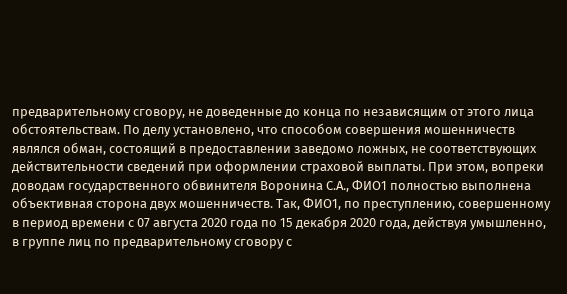предварительному сговору, не доведенные до конца по независящим от этого лица обстоятельствам. По делу установлено, что способом совершения мошенничеств являлся обман, состоящий в предоставлении заведомо ложных, не соответствующих действительности сведений при оформлении страховой выплаты. При этом, вопреки доводам государственного обвинителя Воронина С.А., ФИО1 полностью выполнена объективная сторона двух мошенничеств. Так, ФИО1, по преступлению, совершенному в период времени с 07 августа 2020 года по 15 декабря 2020 года, действуя умышленно, в группе лиц по предварительному сговору с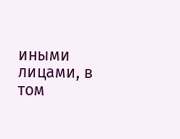иными лицами, в том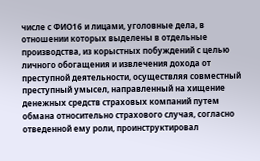числе с ФИО16 и лицами, уголовные дела, в отношении которых выделены в отдельные производства, из корыстных побуждений с целью личного обогащения и извлечения дохода от преступной деятельности, осуществляя совместный преступный умысел, направленный на хищение денежных средств страховых компаний путем обмана относительно страхового случая, согласно отведенной ему роли, проинструктировал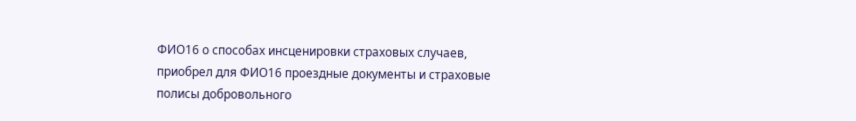ФИО16 о способах инсценировки страховых случаев, приобрел для ФИО16 проездные документы и страховые полисы добровольного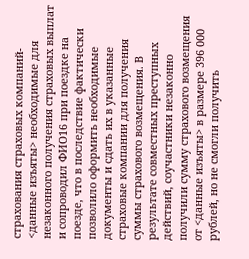страхования страховых компаний- <данные изъяты> необходимые для незаконного получения страховых выплат и сопроводил ФИО16 при поездке на поезде, что в последствие фактически позволило оформить необходимые документы и сдать их в указанные страховые компании для получения суммы страхового возмещения. В результате совместных преступных действий, соучастники незаконно получили сумму страхового возмещения от <данные изъяты> в размере 396 000 рублей, но не смогли получить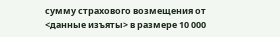сумму страхового возмещения от <данные изъяты> в размере 10 000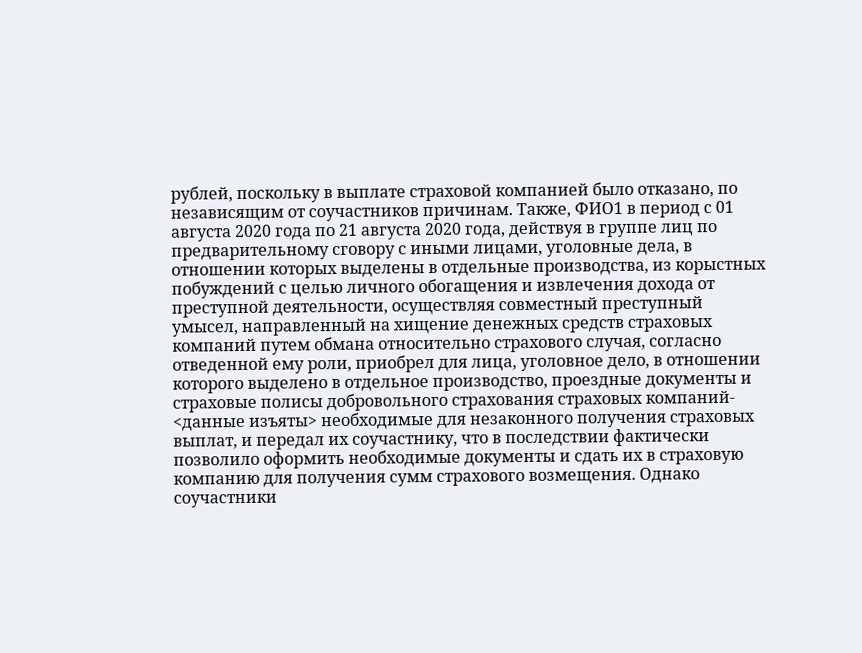рублей, поскольку в выплате страховой компанией было отказано, по независящим от соучастников причинам. Также, ФИО1 в период с 01 августа 2020 года по 21 августа 2020 года, действуя в группе лиц по предварительному сговору с иными лицами, уголовные дела, в отношении которых выделены в отдельные производства, из корыстных побуждений с целью личного обогащения и извлечения дохода от преступной деятельности, осуществляя совместный преступный умысел, направленный на хищение денежных средств страховых компаний путем обмана относительно страхового случая, согласно отведенной ему роли, приобрел для лица, уголовное дело, в отношении которого выделено в отдельное производство, проездные документы и страховые полисы добровольного страхования страховых компаний- <данные изъяты> необходимые для незаконного получения страховых выплат, и передал их соучастнику, что в последствии фактически позволило оформить необходимые документы и сдать их в страховую компанию для получения сумм страхового возмещения. Однако соучастники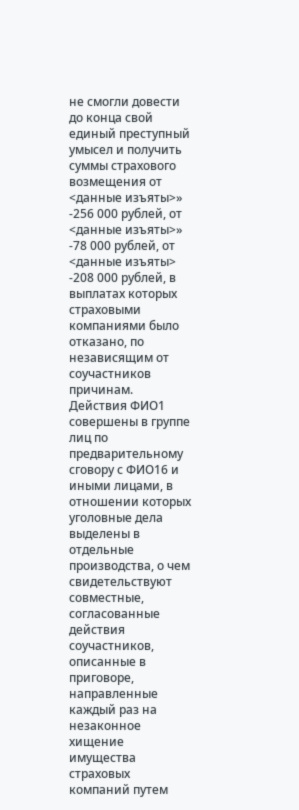не смогли довести до конца свой единый преступный умысел и получить суммы страхового возмещения от <данные изъяты>» -256 000 рублей, от <данные изъяты>» -78 000 рублей, от <данные изъяты> -208 000 рублей, в выплатах которых страховыми компаниями было отказано, по независящим от соучастников причинам. Действия ФИО1 совершены в группе лиц по предварительному сговору с ФИО16 и иными лицами, в отношении которых уголовные дела выделены в отдельные производства, о чем свидетельствуют совместные, согласованные действия соучастников, описанные в приговоре, направленные каждый раз на незаконное хищение имущества страховых компаний путем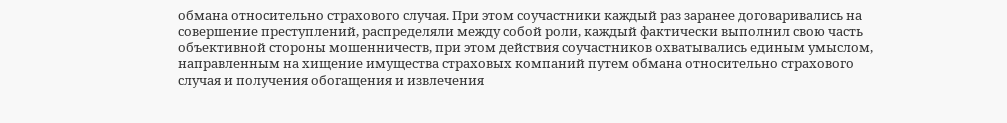обмана относительно страхового случая. При этом соучастники каждый раз заранее договаривались на совершение преступлений, распределяли между собой роли, каждый фактически выполнил свою часть объективной стороны мошенничеств, при этом действия соучастников охватывались единым умыслом, направленным на хищение имущества страховых компаний путем обмана относительно страхового случая и получения обогащения и извлечения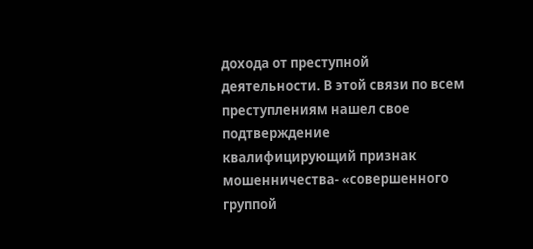дохода от преступной деятельности. В этой связи по всем преступлениям нашел свое подтверждение квалифицирующий признак мошенничества- «совершенного группой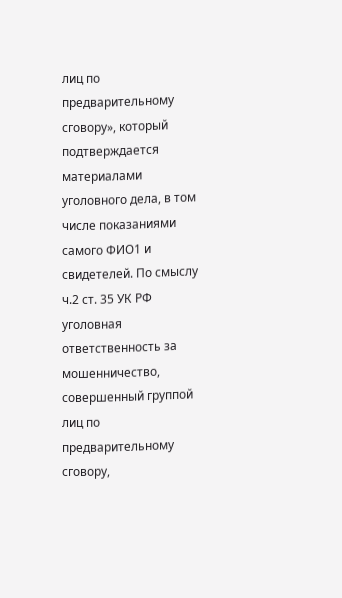лиц по предварительному сговору», который подтверждается материалами уголовного дела, в том числе показаниями самого ФИО1 и свидетелей. По смыслу ч.2 ст. 35 УК РФ уголовная ответственность за мошенничество, совершенный группой лиц по предварительному сговору,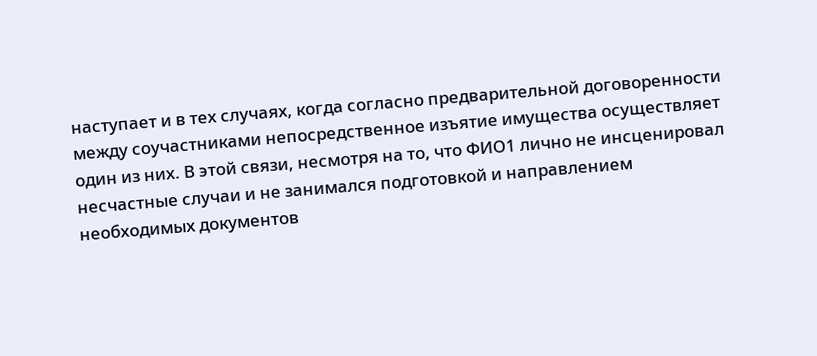наступает и в тех случаях, когда согласно предварительной договоренности между соучастниками непосредственное изъятие имущества осуществляет один из них. В этой связи, несмотря на то, что ФИО1 лично не инсценировал несчастные случаи и не занимался подготовкой и направлением необходимых документов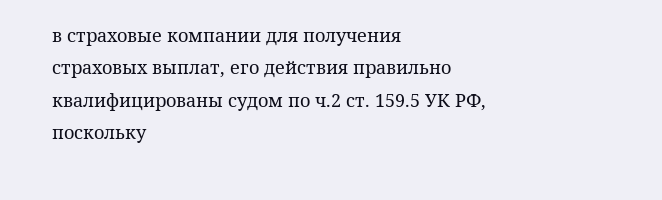в страховые компании для получения страховых выплат, его действия правильно квалифицированы судом по ч.2 ст. 159.5 УК РФ, поскольку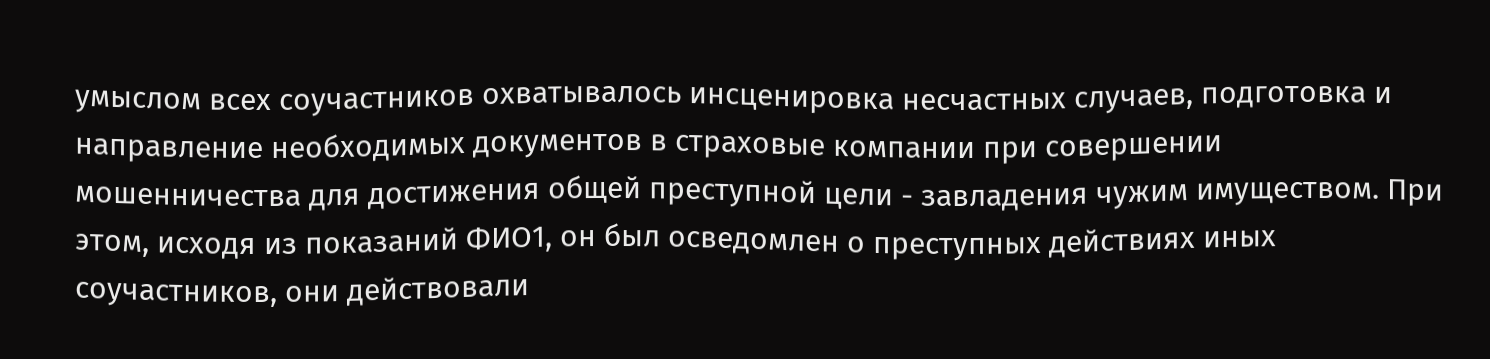умыслом всех соучастников охватывалось инсценировка несчастных случаев, подготовка и направление необходимых документов в страховые компании при совершении мошенничества для достижения общей преступной цели - завладения чужим имуществом. При этом, исходя из показаний ФИО1, он был осведомлен о преступных действиях иных соучастников, они действовали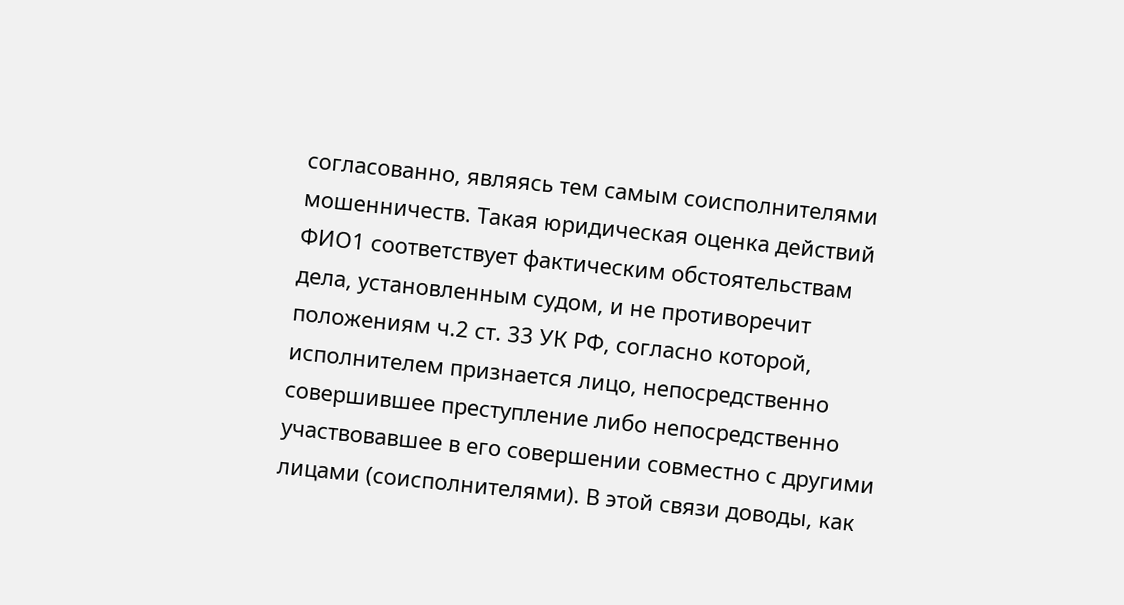согласованно, являясь тем самым соисполнителями мошенничеств. Такая юридическая оценка действий ФИО1 соответствует фактическим обстоятельствам дела, установленным судом, и не противоречит положениям ч.2 ст. 33 УК РФ, согласно которой, исполнителем признается лицо, непосредственно совершившее преступление либо непосредственно участвовавшее в его совершении совместно с другими лицами (соисполнителями). В этой связи доводы, как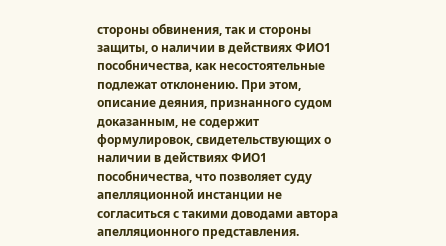стороны обвинения, так и стороны защиты, о наличии в действиях ФИО1 пособничества, как несостоятельные подлежат отклонению. При этом, описание деяния, признанного судом доказанным, не содержит формулировок, свидетельствующих о наличии в действиях ФИО1 пособничества, что позволяет суду апелляционной инстанции не согласиться с такими доводами автора апелляционного представления.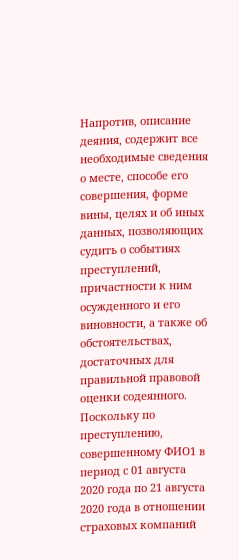Напротив, описание деяния, содержит все необходимые сведения о месте, способе его совершения, форме вины, целях и об иных данных, позволяющих судить о событиях преступлений, причастности к ним осужденного и его виновности, а также об обстоятельствах, достаточных для правильной правовой оценки содеянного. Поскольку по преступлению, совершенному ФИО1 в период с 01 августа 2020 года по 21 августа 2020 года в отношении страховых компаний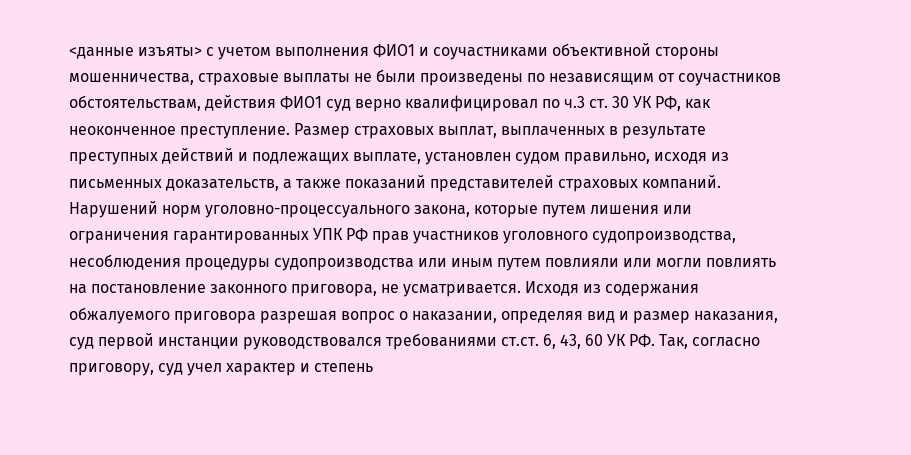<данные изъяты> с учетом выполнения ФИО1 и соучастниками объективной стороны мошенничества, страховые выплаты не были произведены по независящим от соучастников обстоятельствам, действия ФИО1 суд верно квалифицировал по ч.3 ст. 30 УК РФ, как неоконченное преступление. Размер страховых выплат, выплаченных в результате преступных действий и подлежащих выплате, установлен судом правильно, исходя из письменных доказательств, а также показаний представителей страховых компаний. Нарушений норм уголовно-процессуального закона, которые путем лишения или ограничения гарантированных УПК РФ прав участников уголовного судопроизводства, несоблюдения процедуры судопроизводства или иным путем повлияли или могли повлиять на постановление законного приговора, не усматривается. Исходя из содержания обжалуемого приговора разрешая вопрос о наказании, определяя вид и размер наказания, суд первой инстанции руководствовался требованиями ст.ст. 6, 43, 60 УК РФ. Так, согласно приговору, суд учел характер и степень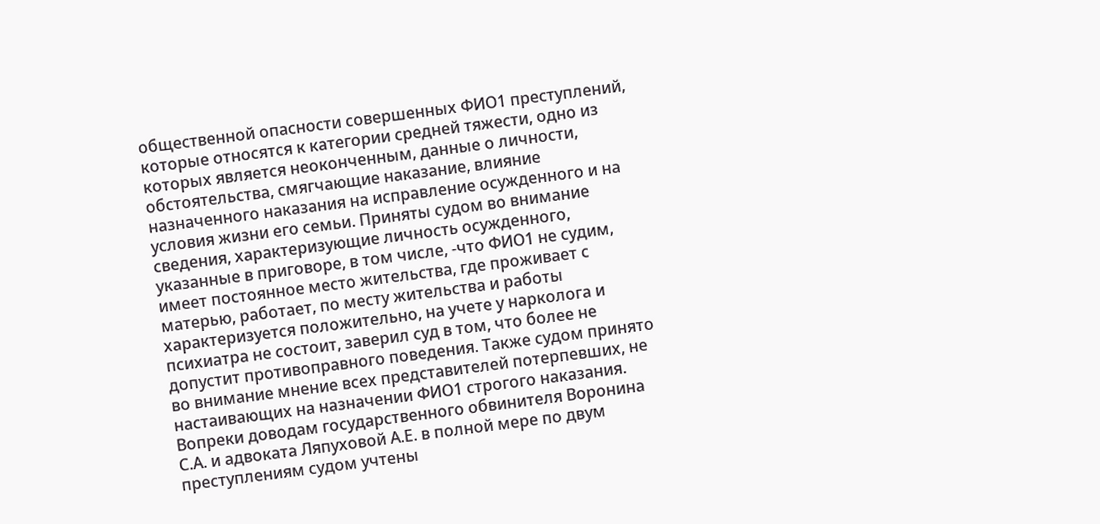общественной опасности совершенных ФИО1 преступлений, которые относятся к категории средней тяжести, одно из которых является неоконченным, данные о личности, обстоятельства, смягчающие наказание, влияние назначенного наказания на исправление осужденного и на условия жизни его семьи. Приняты судом во внимание сведения, характеризующие личность осужденного, указанные в приговоре, в том числе, -что ФИО1 не судим, имеет постоянное место жительства, где проживает с матерью, работает, по месту жительства и работы характеризуется положительно, на учете у нарколога и психиатра не состоит, заверил суд в том, что более не допустит противоправного поведения. Также судом принято во внимание мнение всех представителей потерпевших, не настаивающих на назначении ФИО1 строгого наказания. Вопреки доводам государственного обвинителя Воронина С.А. и адвоката Ляпуховой А.Е. в полной мере по двум преступлениям судом учтены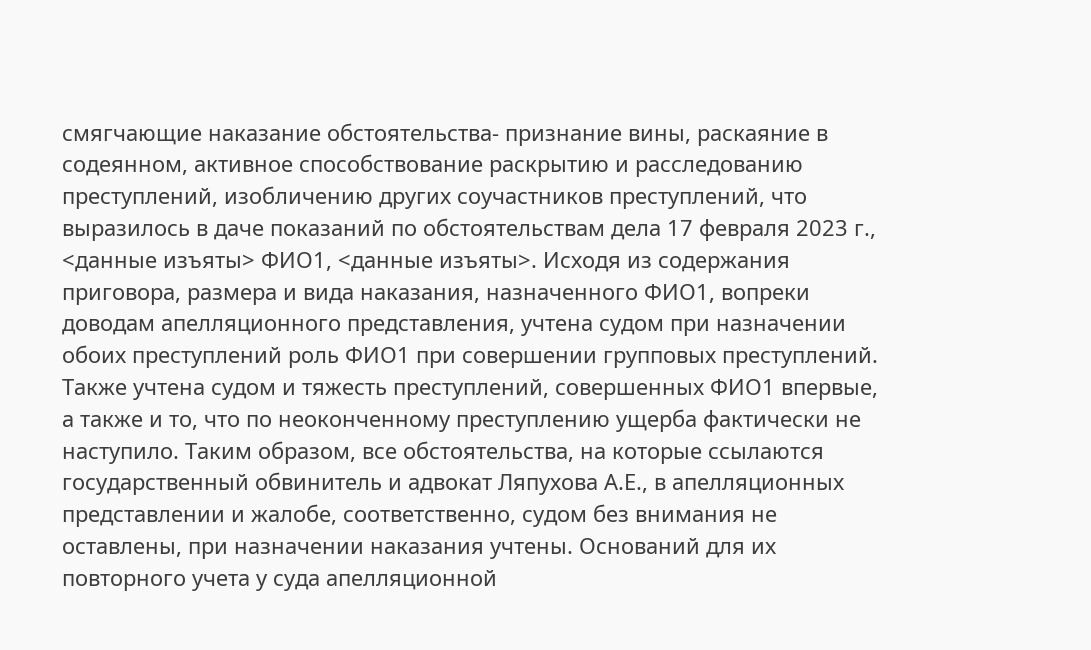смягчающие наказание обстоятельства- признание вины, раскаяние в содеянном, активное способствование раскрытию и расследованию преступлений, изобличению других соучастников преступлений, что выразилось в даче показаний по обстоятельствам дела 17 февраля 2023 г., <данные изъяты> ФИО1, <данные изъяты>. Исходя из содержания приговора, размера и вида наказания, назначенного ФИО1, вопреки доводам апелляционного представления, учтена судом при назначении обоих преступлений роль ФИО1 при совершении групповых преступлений. Также учтена судом и тяжесть преступлений, совершенных ФИО1 впервые, а также и то, что по неоконченному преступлению ущерба фактически не наступило. Таким образом, все обстоятельства, на которые ссылаются государственный обвинитель и адвокат Ляпухова А.Е., в апелляционных представлении и жалобе, соответственно, судом без внимания не оставлены, при назначении наказания учтены. Оснований для их повторного учета у суда апелляционной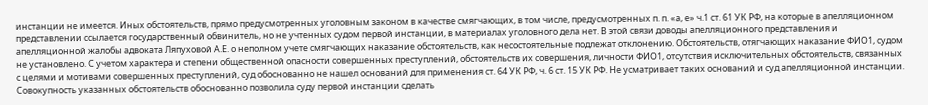инстанции не имеется. Иных обстоятельств, прямо предусмотренных уголовным законом в качестве смягчающих, в том числе, предусмотренных п. п. «а, е» ч.1 ст. 61 УК РФ, на которые в апелляционном представлении ссылается государственный обвинитель, но не учтенных судом первой инстанции, в материалах уголовного дела нет. В этой связи доводы апелляционного представления и апелляционной жалобы адвоката Ляпуховой А.Е. о неполном учете смягчающих наказание обстоятельств, как несостоятельные подлежат отклонению. Обстоятельств, отягчающих наказание ФИО1, судом не установлено. С учетом характера и степени общественной опасности совершенных преступлений, обстоятельств их совершения, личности ФИО1, отсутствия исключительных обстоятельств, связанных с целями и мотивами совершенных преступлений, суд обоснованно не нашел оснований для применения ст. 64 УК РФ, ч. 6 ст. 15 УК РФ. Не усматривает таких оснований и суд апелляционной инстанции. Совокупность указанных обстоятельств обоснованно позволила суду первой инстанции сделать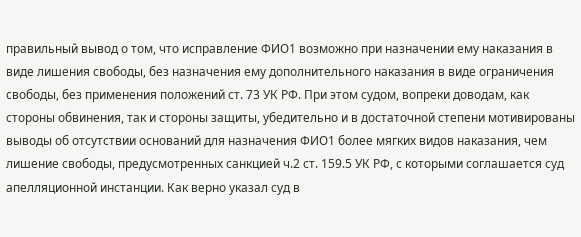правильный вывод о том, что исправление ФИО1 возможно при назначении ему наказания в виде лишения свободы, без назначения ему дополнительного наказания в виде ограничения свободы, без применения положений ст. 73 УК РФ. При этом судом, вопреки доводам, как стороны обвинения, так и стороны защиты, убедительно и в достаточной степени мотивированы выводы об отсутствии оснований для назначения ФИО1 более мягких видов наказания, чем лишение свободы, предусмотренных санкцией ч.2 ст. 159.5 УК РФ, с которыми соглашается суд апелляционной инстанции. Как верно указал суд в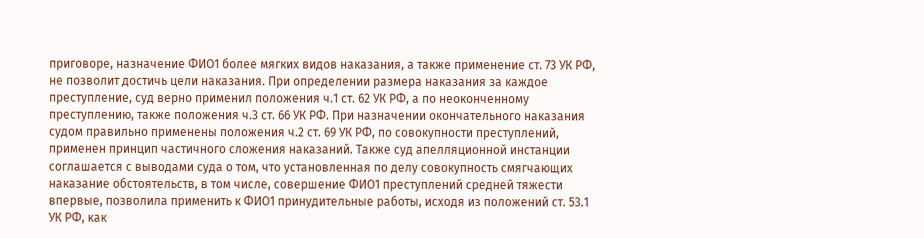приговоре, назначение ФИО1 более мягких видов наказания, а также применение ст. 73 УК РФ, не позволит достичь цели наказания. При определении размера наказания за каждое преступление, суд верно применил положения ч.1 ст. 62 УК РФ, а по неоконченному преступлению, также положения ч.3 ст. 66 УК РФ. При назначении окончательного наказания судом правильно применены положения ч.2 ст. 69 УК РФ, по совокупности преступлений, применен принцип частичного сложения наказаний. Также суд апелляционной инстанции соглашается с выводами суда о том, что установленная по делу совокупность смягчающих наказание обстоятельств, в том числе, совершение ФИО1 преступлений средней тяжести впервые, позволила применить к ФИО1 принудительные работы, исходя из положений ст. 53.1 УК РФ, как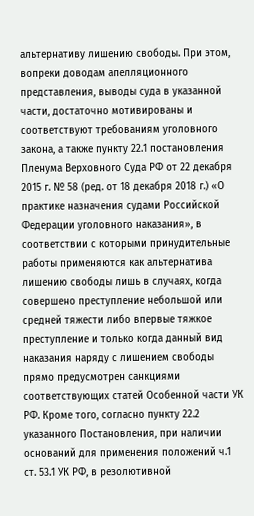альтернативу лишению свободы. При этом, вопреки доводам апелляционного представления, выводы суда в указанной части, достаточно мотивированы и соответствуют требованиям уголовного закона, а также пункту 22.1 постановления Пленума Верховного Суда РФ от 22 декабря 2015 г. № 58 (ред. от 18 декабря 2018 г.) «О практике назначения судами Российской Федерации уголовного наказания», в соответствии с которыми принудительные работы применяются как альтернатива лишению свободы лишь в случаях, когда совершено преступление небольшой или средней тяжести либо впервые тяжкое преступление и только когда данный вид наказания наряду с лишением свободы прямо предусмотрен санкциями соответствующих статей Особенной части УК РФ. Кроме того, согласно пункту 22.2 указанного Постановления, при наличии оснований для применения положений ч.1 ст. 53.1 УК РФ, в резолютивной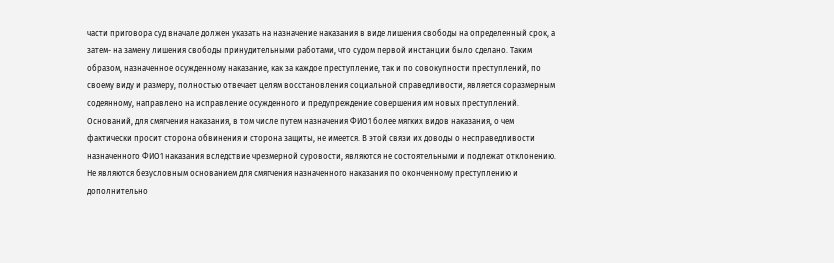части приговора суд вначале должен указать на назначение наказания в виде лишения свободы на определенный срок, а затем- на замену лишения свободы принудительными работами, что судом первой инстанции было сделано. Таким образом, назначенное осужденному наказание, как за каждое преступление, так и по совокупности преступлений, по своему виду и размеру, полностью отвечает целям восстановления социальной справедливости, является соразмерным содеянному, направлено на исправление осужденного и предупреждение совершения им новых преступлений. Оснований, для смягчения наказания, в том числе путем назначения ФИО1 более мягких видов наказания, о чем фактически просит сторона обвинения и сторона защиты, не имеется. В этой связи их доводы о несправедливости назначенного ФИО1 наказания вследствие чрезмерной суровости, являются не состоятельными и подлежат отклонению. Не являются безусловным основанием для смягчения назначенного наказания по оконченному преступлению и дополнительно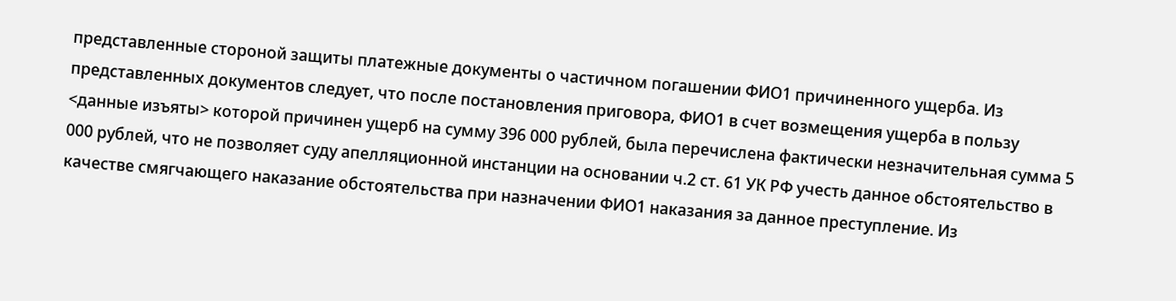представленные стороной защиты платежные документы о частичном погашении ФИО1 причиненного ущерба. Из представленных документов следует, что после постановления приговора, ФИО1 в счет возмещения ущерба в пользу <данные изъяты> которой причинен ущерб на сумму 396 000 рублей, была перечислена фактически незначительная сумма 5 000 рублей, что не позволяет суду апелляционной инстанции на основании ч.2 ст. 61 УК РФ учесть данное обстоятельство в качестве смягчающего наказание обстоятельства при назначении ФИО1 наказания за данное преступление. Из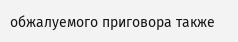обжалуемого приговора также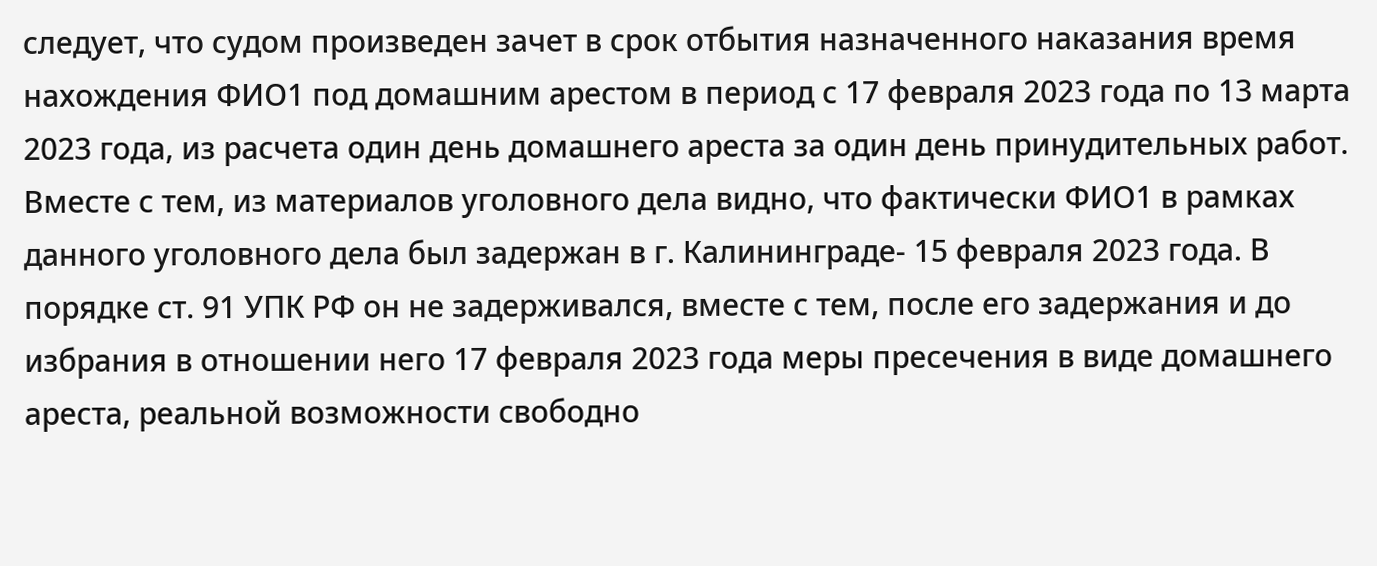следует, что судом произведен зачет в срок отбытия назначенного наказания время нахождения ФИО1 под домашним арестом в период с 17 февраля 2023 года по 13 марта 2023 года, из расчета один день домашнего ареста за один день принудительных работ. Вместе с тем, из материалов уголовного дела видно, что фактически ФИО1 в рамках данного уголовного дела был задержан в г. Калининграде- 15 февраля 2023 года. В порядке ст. 91 УПК РФ он не задерживался, вместе с тем, после его задержания и до избрания в отношении него 17 февраля 2023 года меры пресечения в виде домашнего ареста, реальной возможности свободно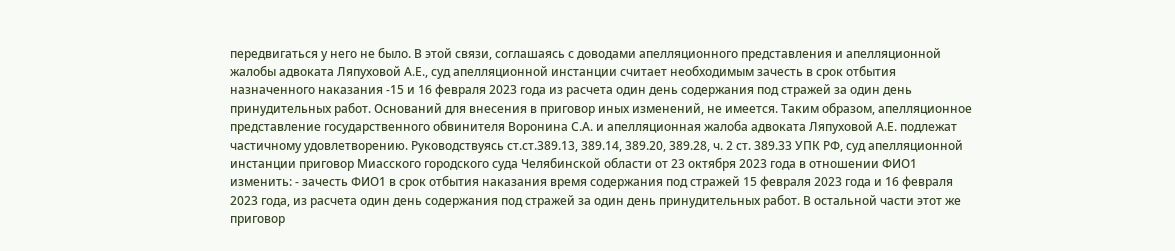передвигаться у него не было. В этой связи, соглашаясь с доводами апелляционного представления и апелляционной жалобы адвоката Ляпуховой А.Е., суд апелляционной инстанции считает необходимым зачесть в срок отбытия назначенного наказания -15 и 16 февраля 2023 года из расчета один день содержания под стражей за один день принудительных работ. Оснований для внесения в приговор иных изменений, не имеется. Таким образом, апелляционное представление государственного обвинителя Воронина С.А. и апелляционная жалоба адвоката Ляпуховой А.Е. подлежат частичному удовлетворению. Руководствуясь ст.ст.389.13, 389.14, 389.20, 389.28, ч. 2 ст. 389.33 УПК РФ, суд апелляционной инстанции приговор Миасского городского суда Челябинской области от 23 октября 2023 года в отношении ФИО1 изменить: - зачесть ФИО1 в срок отбытия наказания время содержания под стражей 15 февраля 2023 года и 16 февраля 2023 года, из расчета один день содержания под стражей за один день принудительных работ. В остальной части этот же приговор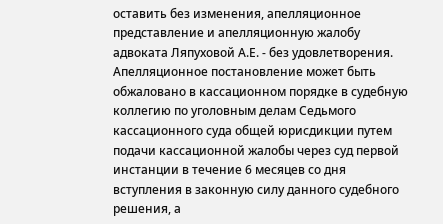оставить без изменения, апелляционное представление и апелляционную жалобу адвоката Ляпуховой А.Е. - без удовлетворения. Апелляционное постановление может быть обжаловано в кассационном порядке в судебную коллегию по уголовным делам Седьмого кассационного суда общей юрисдикции путем подачи кассационной жалобы через суд первой инстанции в течение 6 месяцев со дня вступления в законную силу данного судебного решения, а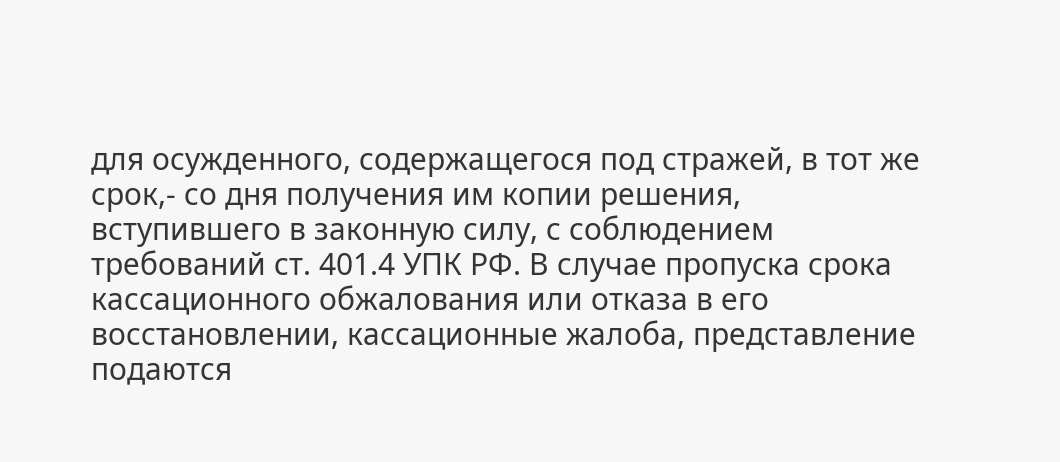для осужденного, содержащегося под стражей, в тот же срок,- со дня получения им копии решения, вступившего в законную силу, с соблюдением требований ст. 401.4 УПК РФ. В случае пропуска срока кассационного обжалования или отказа в его восстановлении, кассационные жалоба, представление подаются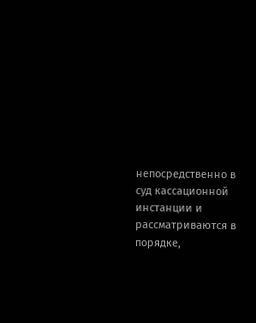непосредственно в суд кассационной инстанции и рассматриваются в порядке,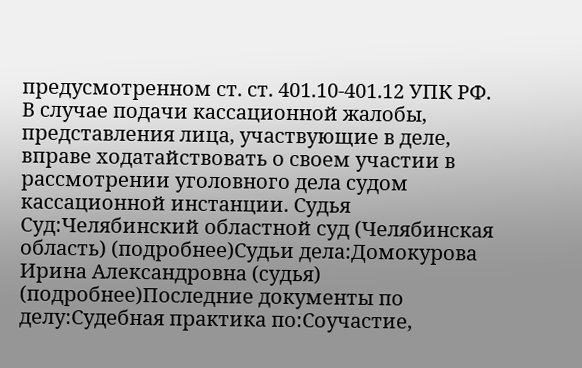предусмотренном ст. ст. 401.10-401.12 УПК РФ. В случае подачи кассационной жалобы, представления лица, участвующие в деле, вправе ходатайствовать о своем участии в рассмотрении уголовного дела судом кассационной инстанции. Судья Суд:Челябинский областной суд (Челябинская область) (подробнее)Судьи дела:Домокурова Ирина Александровна (судья) (подробнее)Последние документы по делу:Судебная практика по:Соучастие,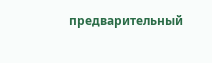предварительный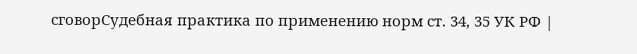сговорСудебная практика по применению норм ст. 34, 35 УК РФ |